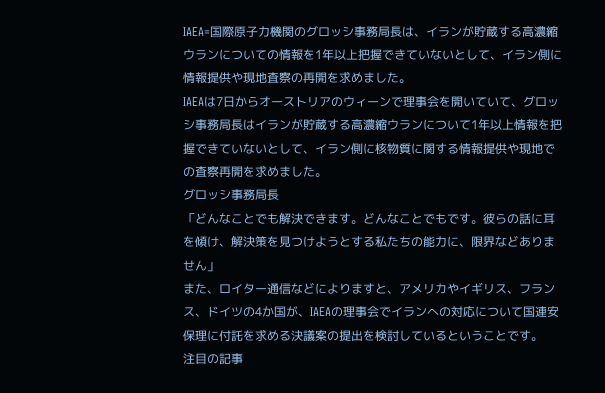IAEA=国際原子力機関のグロッシ事務局長は、イランが貯蔵する高濃縮ウランについての情報を1年以上把握できていないとして、イラン側に情報提供や現地査察の再開を求めました。
IAEAは7日からオーストリアのウィーンで理事会を開いていて、グロッシ事務局長はイランが貯蔵する高濃縮ウランについて1年以上情報を把握できていないとして、イラン側に核物質に関する情報提供や現地での査察再開を求めました。
グロッシ事務局長
「どんなことでも解決できます。どんなことでもです。彼らの話に耳を傾け、解決策を見つけようとする私たちの能力に、限界などありません」
また、ロイター通信などによりますと、アメリカやイギリス、フランス、ドイツの4か国が、IAEAの理事会でイランへの対応について国連安保理に付託を求める決議案の提出を検討しているということです。
注目の記事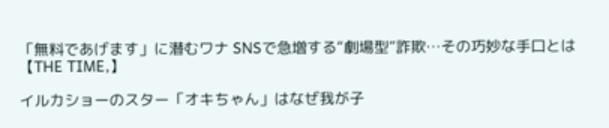「無料であげます」に潜むワナ SNSで急増する“劇場型”詐欺…その巧妙な手口とは【THE TIME,】

イルカショーのスター「オキちゃん」はなぜ我が子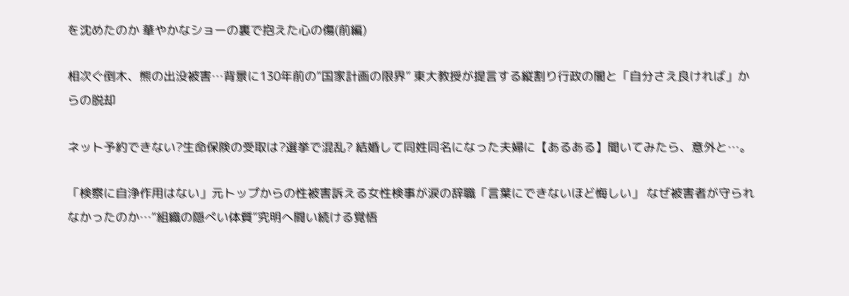を沈めたのか 華やかなショーの裏で抱えた心の傷(前編)

相次ぐ倒木、熊の出没被害…背景に130年前の“国家計画の限界” 東大教授が提言する縦割り行政の闇と「自分さえ良ければ」からの脱却

ネット予約できない?生命保険の受取は?選挙で混乱? 結婚して同姓同名になった夫婦に【あるある】聞いてみたら、意外と…。

「検察に自浄作用はない」元トップからの性被害訴える女性検事が涙の辞職「言葉にできないほど悔しい」 なぜ被害者が守られなかったのか…“組織の隠ぺい体質”究明へ闘い続ける覚悟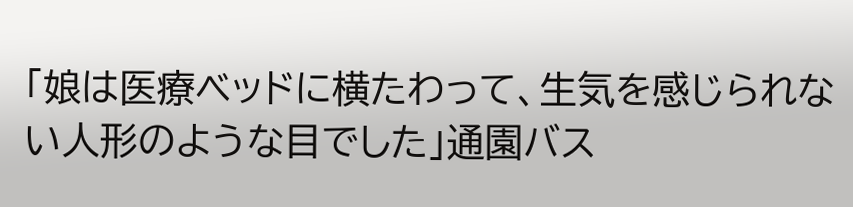「娘は医療ベッドに横たわって、生気を感じられない人形のような目でした」通園バス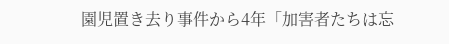園児置き去り事件から4年「加害者たちは忘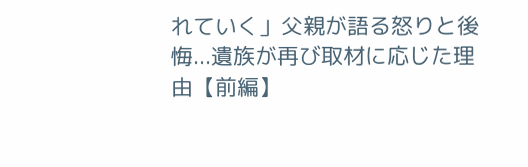れていく」父親が語る怒りと後悔...遺族が再び取材に応じた理由【前編】